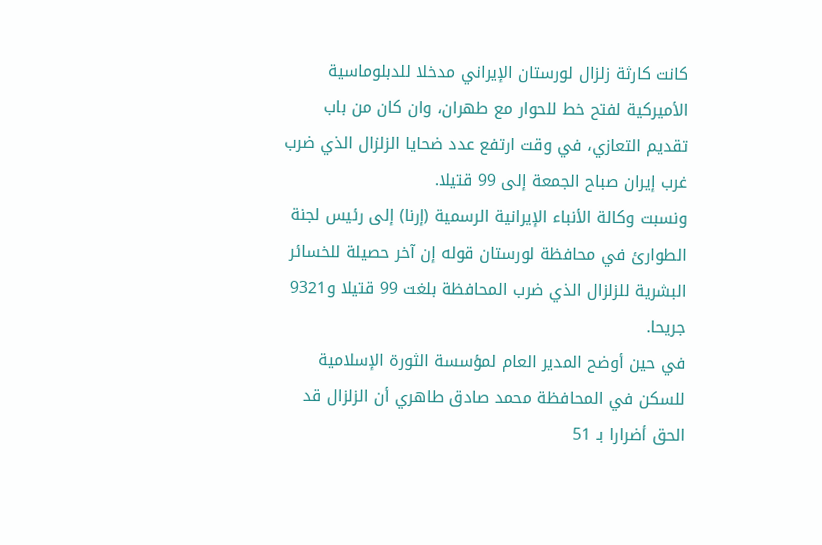كانت كارثة زلزال لورستان الإيراني مدخلا للدبلوماسية الأميركية لفتح خط للحوار مع طهران، وان كان من باب تقديم التعازي، في وقت ارتفع عدد ضحايا الزلزال الذي ضرب غرب إيران صباح الجمعة إلى 99 قتيلا.
ونسبت وكالة الأنباء الإيرانية الرسمية (إرنا) إلى رئيس لجنة الطوارئ في محافظة لورستان قوله إن آخر حصيلة للخسائر البشرية للزلزال الذي ضرب المحافظة بلغت 99 قتيلا و9321 جريحا.
في حين أوضح المدير العام لمؤسسة الثورة الإسلامية للسكن في المحافظة محمد صادق طاهري أن الزلزال قد الحق أضرارا بـ 51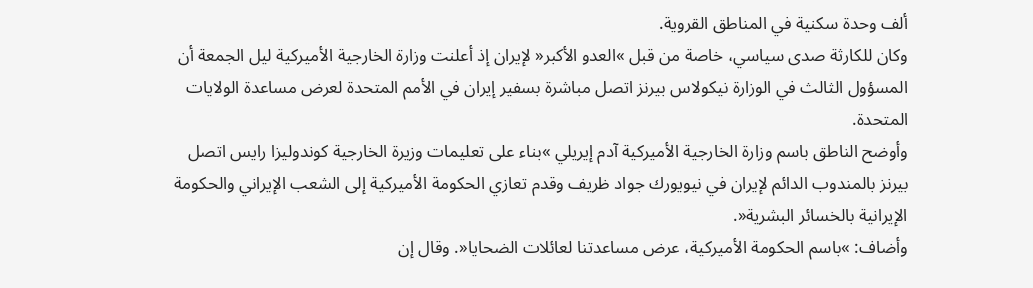ألف وحدة سكنية في المناطق القروية.
وكان للكارثة صدى سياسي، خاصة من قبل »العدو الأكبر« لإيران إذ أعلنت وزارة الخارجية الأميركية ليل الجمعة أن المسؤول الثالث في الوزارة نيكولاس بيرنز اتصل مباشرة بسفير إيران في الأمم المتحدة لعرض مساعدة الولايات المتحدة.
وأوضح الناطق باسم وزارة الخارجية الأميركية آدم إيريلي »بناء على تعليمات وزيرة الخارجية كوندوليزا رايس اتصل بيرنز بالمندوب الدائم لإيران في نيويورك جواد ظريف وقدم تعازي الحكومة الأميركية إلى الشعب الإيراني والحكومة الإيرانية بالخسائر البشرية«.
وأضاف: »باسم الحكومة الأميركية، عرض مساعدتنا لعائلات الضحايا«. وقال إن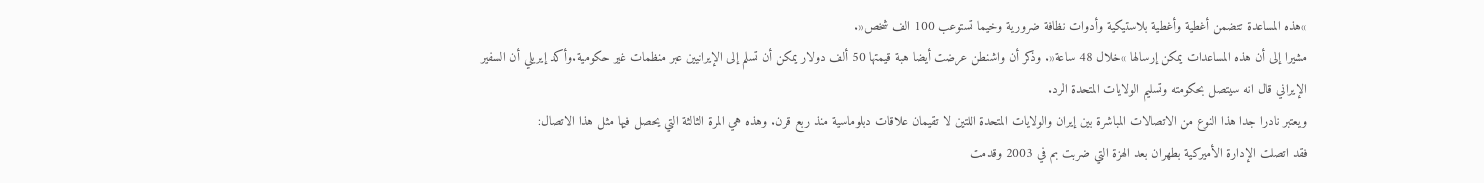»هذه المساعدة تتضمن أغطية وأغطية بلاستيكية وأدوات نظافة ضرورية وخيما تستوعب 100 الف شخص«.
مشيرا إلى أن هذه المساعدات يمكن إرسالها »خلال 48 ساعة«. وذكر أن واشنطن عرضت أيضا هبة قيمتها 50 ألف دولار يمكن أن تسلم إلى الإيرانيين عبر منظمات غير حكومية.وأكد إيريلي أن السفير الإيراني قال انه سيتصل بحكومته وتسليم الولايات المتحدة الرد.
ويعتبر نادرا جدا هذا النوع من الاتصالات المباشرة بين إيران والولايات المتحدة اللتين لا تقيمان علاقات دبلوماسية منذ ربع قرن. وهذه هي المرة الثالثة التي يحصل فيها مثل هذا الاتصال:
فقد اتصلت الإدارة الأميركية بطهران بعد الهزة التي ضربت بم في 2003 وقدمت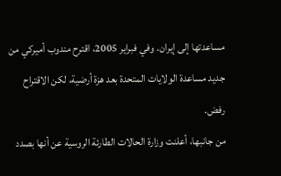مساعدتها إلى إيران. وفي فبراير 2005، اقترح مندوب أميركي من جديد مساعدة الولايات المتحدة بعد هزة أرضية، لكن الاقتراح رفض.
من جانبها، أعلنت وزارة الحالات الطارئة الروسية عن أنها بصدد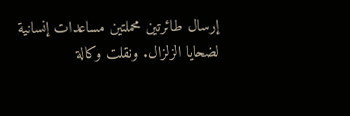إرسال طائرتين محملتين مساعدات إنسانية لضحايا الزلزال. ونقلت وكالة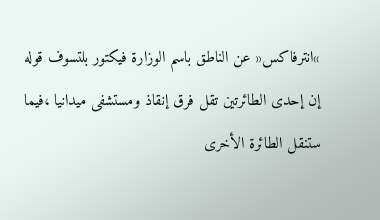»انترفاكس« عن الناطق باسم الوزارة فيكتور بلتسوف قوله إن إحدى الطائرتين تقل فرق إنقاذ ومستشفى ميدانيا ،فيما ستنقل الطائرة الأخرى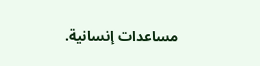مساعدات إنسانية.